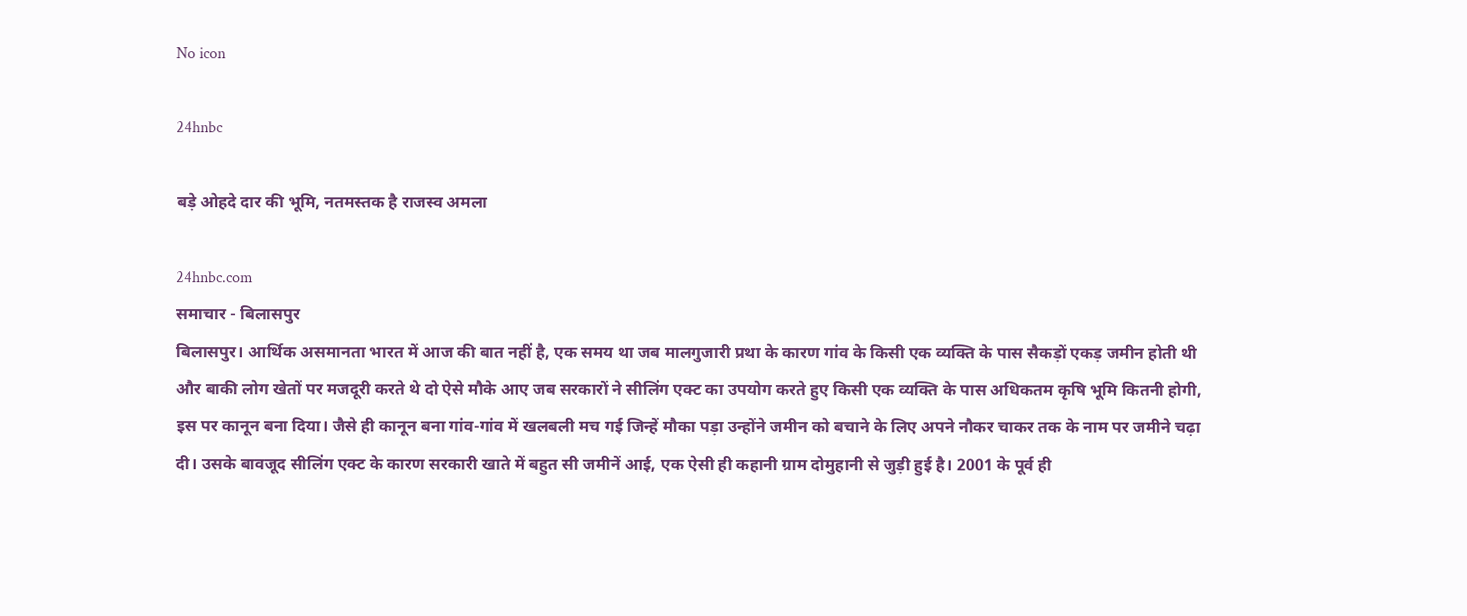No icon

24hnbc

बड़े ओहदे दार की भूमि, नतमस्तक है राजस्व अमला

24hnbc.com
समाचार - बिलासपुर
बिलासपुर। आर्थिक असमानता भारत में आज की बात नहीं है, एक समय था जब मालगुजारी प्रथा के कारण गांव के किसी एक व्यक्ति के पास सैकड़ों एकड़ जमीन होती थी और बाकी लोग खेतों पर मजदूरी करते थे दो ऐसे मौके आए जब सरकारों ने सीलिंग एक्ट का उपयोग करते हुए किसी एक व्यक्ति के पास अधिकतम कृषि भूमि कितनी होगी, इस पर कानून बना दिया। जैसे ही कानून बना गांव-गांव में खलबली मच गई जिन्हें मौका पड़ा उन्होंने जमीन को बचाने के लिए अपने नौकर चाकर तक के नाम पर जमीने चढ़ा दी। उसके बावजूद सीलिंग एक्ट के कारण सरकारी खाते में बहुत सी जमीनें आई, एक ऐसी ही कहानी ग्राम दोमुहानी से जुड़ी हुई है। 2001 के पूर्व ही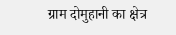ग्राम दोमुहानी का क्षेत्र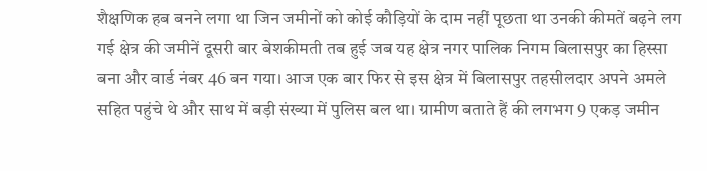शैक्षणिक हब बनने लगा था जिन जमीनों को कोई कौड़ियों के दाम नहीं पूछता था उनकी कीमतें बढ़ने लग गई क्षेत्र की जमीनें दूसरी बार बेशकीमती तब हुई जब यह क्षेत्र नगर पालिक निगम बिलासपुर का हिस्सा बना और वार्ड नंबर 46 बन गया। आज एक बार फिर से इस क्षेत्र में बिलासपुर तहसीलदार अपने अमले सहित पहुंचे थे और साथ में बड़ी संख्या में पुलिस बल था। ग्रामीण बताते हैं की लगभग 9 एकड़ जमीन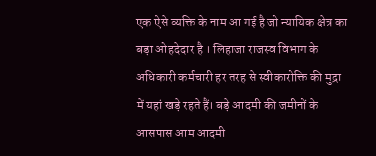एक ऐसे व्यक्ति के नाम आ गई है जो न्यायिक क्षेत्र का बड़ा ओहदेदार है । लिहाजा राजस्व विभाग के अधिकारी कर्मचारी हर तरह से स्वीकारोक्ति की मुद्रा में यहां खड़े रहते हैं। बड़े आदमी की जमीनों के आसपास आम आदमी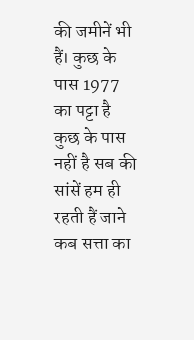की जमीनें भी हैं। कुछ के पास 1977 का पट्टा है कुछ के पास नहीं है सब की सांसें हम ही रहती हैं जाने कब सत्ता का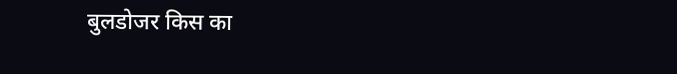बुलडोजर किस का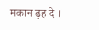मकान ढ़ह दे ।